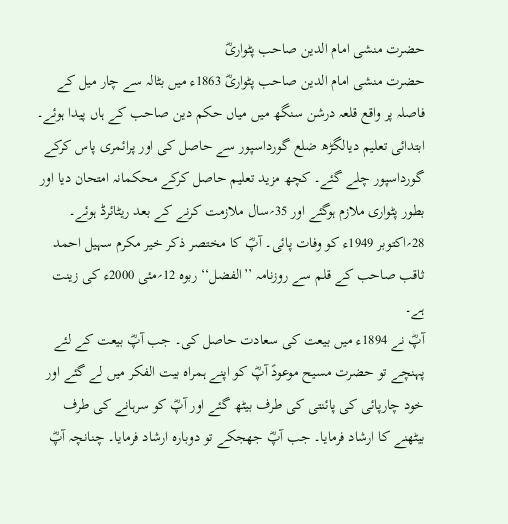حضرت منشی امام الدین صاحب پٹواریؓ
حضرت منشی امام الدین صاحب پٹواریؓ 1863ء میں بٹالہ سے چار میل کے فاصلہ پر واقع قلعہ درشن سنگھ میں میاں حکم دین صاحب کے ہاں پیدا ہوئے۔ ابتدائی تعلیم دیالگڑھ ضلع گورداسپور سے حاصل کی اور پرائمری پاس کرکے گورداسپور چلے گئے۔ کچھ مزید تعلیم حاصل کرکے محکمانہ امتحان دیا اور بطور پٹواری ملازم ہوگئے اور 35؍سال ملازمت کرنے کے بعد ریٹائرڈ ہوئے۔ 28؍اکتوبر 1949ء کو وفات پائی۔ آپؓ کا مختصر ذکر خیر مکرم سہیل احمد ثاقب صاحب کے قلم سے روزنامہ ’’الفضل‘‘ ربوہ 12؍مئی 2000ء کی زینت ہے۔
آپؓ نے 1894ء میں بیعت کی سعادت حاصل کی۔ جب آپؓ بیعت کے لئے پہنچے تو حضرت مسیح موعودؑ آپؓ کو اپنے ہمراہ بیت الفکر میں لے گئے اور خود چارپائی کی پائنتی کی طرف بیٹھ گئے اور آپؓ کو سرہانے کی طرف بیٹھنے کا ارشاد فرمایا۔ جب آپؓ جھجکے تو دوبارہ ارشاد فرمایا۔ چنانچہ آپؓ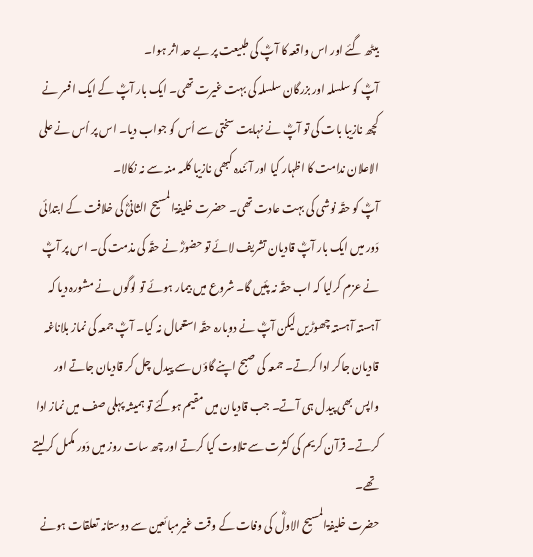بیٹھ گئے اور اس واقعہ کا آپؓ کی طبیعت پر بے حد اثر ہوا۔
آپؓ کو سلسلہ اور بزرگان سلسلہ کی بہت غیرت تھی۔ ایک بار آپؓ کے ایک افسر نے کچھ نازیبا بات کی تو آپؓ نے نہایت سختی سے اُس کو جواب دیا۔ اس پر اُس نے علی الاعلان ندامت کا اظہار کیا اور آئندہ کبھی نازیبا کلمہ منہ سے نہ نکالا۔
آپؓ کو حقّہ نوشی کی بہت عادت تھی۔ حضرت خلیفۃالمسیح الثانیؓ کی خلافت کے ابتدائی دَور میں ایک بار آپؓ قادیان تشریف لائے تو حضورؓ نے حقّہ کی مذمت کی۔ اس پر آپؓ نے عزم کرلیا کہ اب حقّہ نہ پئیں گا۔ شروع میں بیمار ہوئے تو لوگوں نے مشورہ دیا کہ آہستہ آہستہ چھوڑیں لیکن آپؓ نے دوبارہ حقّہ استعمال نہ کیا۔ آپؓ جمعہ کی نماز بلاناغہ قادیان جاکر ادا کرتے۔ جمعہ کی صبح اپنے گاؤں سے پیدل چل کر قادیان جاتے اور واپس بھی پیدل ہی آتے۔ جب قادیان میں مقیم ہوگئے تو ہمیشہ پہلی صف میں نماز ادا کرتے۔ قرآن کریم کی کثرت سے تلاوت کیا کرتے اور چھ سات روز میں دَور مکمل کرلیتے تھے۔
حضرت خلیفۃالمسیح الاولؓ کی وفات کے وقت غیرمبائعین سے دوستانہ تعلقات ہونے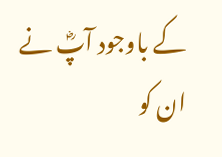کے باوجود آپؓ نے ان کو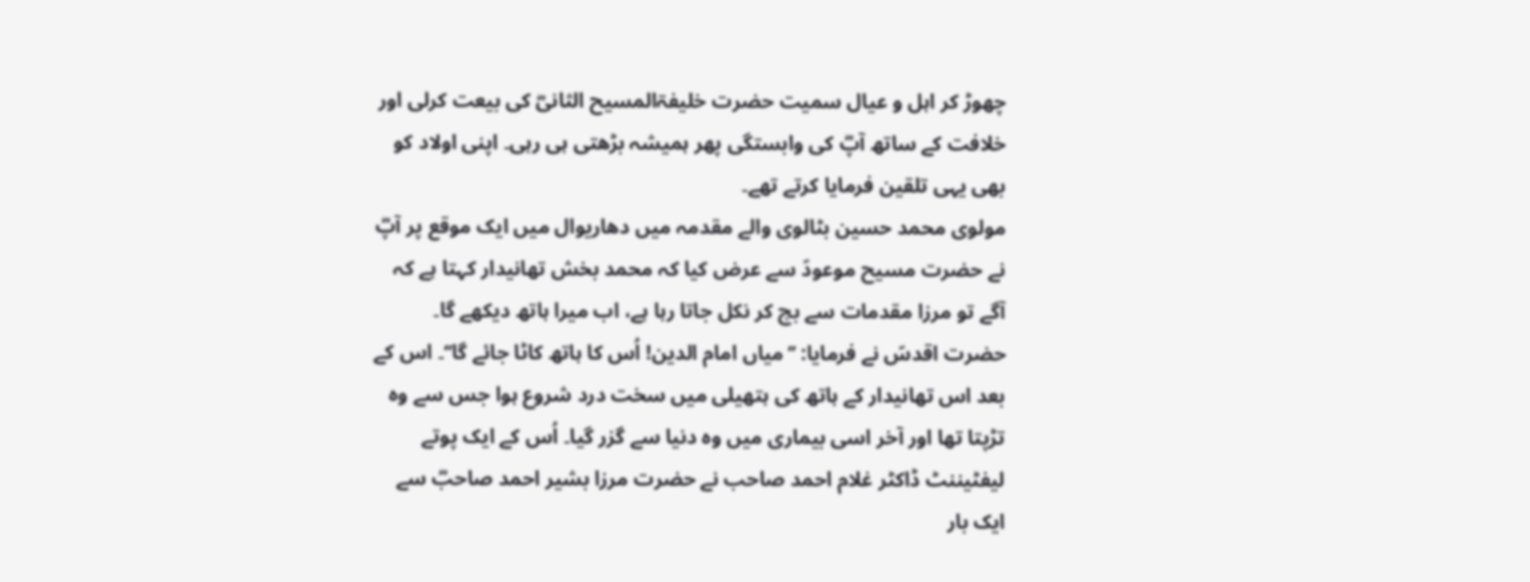چھوڑ کر اہل و عیال سمیت حضرت خلیفۃالمسیح الثانیؓ کی بیعت کرلی اور خلافت کے ساتھ آپؓ کی وابستگی پھر ہمیشہ بڑھتی ہی رہی۔ اپنی اولاد کو بھی یہی تلقین فرمایا کرتے تھے۔
مولوی محمد حسین بٹالوی والے مقدمہ میں دھاریوال میں ایک موقع پر آپؓ نے حضرت مسیح موعودؑ سے عرض کیا کہ محمد بخش تھانیدار کہتا ہے کہ آگے تو مرزا مقدمات سے بچ کر نکل جاتا رہا ہے، اب میرا ہاتھ دیکھے گا۔ حضرت اقدسؑ نے فرمایا: ’’میاں امام الدین! اُس کا ہاتھ کاٹا جائے گا‘‘۔ اس کے بعد اس تھانیدار کے ہاتھ کی ہتھیلی میں سخت درد شروع ہوا جس سے وہ تڑپتا تھا اور آخر اسی بیماری میں وہ دنیا سے گزر گیا۔ اُس کے ایک پوتے لیفٹیننٹ ڈاکٹر غلام احمد صاحب نے حضرت مرزا بشیر احمد صاحبؓ سے ایک بار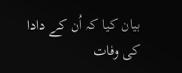بیان کیا کہ اُن کے دادا کی وفات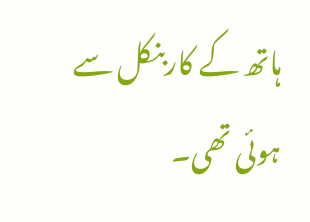ہاتھ کے کاربنکل سے ہوئی تھی۔